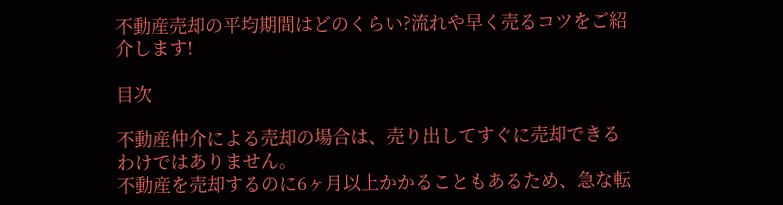不動産売却の平均期間はどのくらい?流れや早く売るコツをご紹介します!

目次

不動産仲介による売却の場合は、売り出してすぐに売却できるわけではありません。
不動産を売却するのに6ヶ月以上かかることもあるため、急な転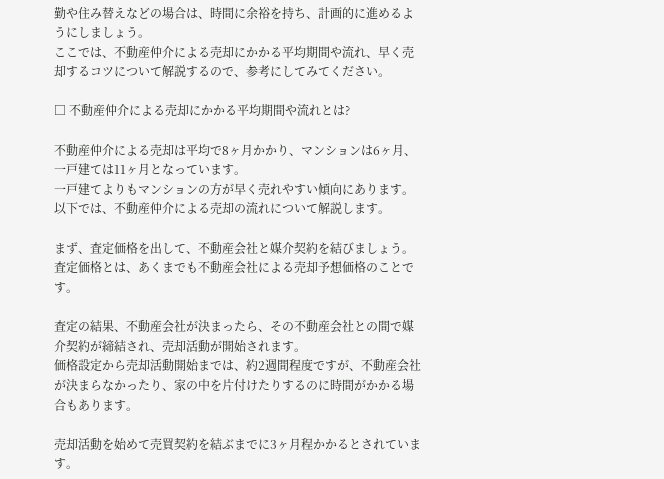勤や住み替えなどの場合は、時間に余裕を持ち、計画的に進めるようにしましょう。
ここでは、不動産仲介による売却にかかる平均期間や流れ、早く売却するコツについて解説するので、参考にしてみてください。

□ 不動産仲介による売却にかかる平均期間や流れとは?

不動産仲介による売却は平均で8ヶ月かかり、マンションは6ヶ月、一戸建ては11ヶ月となっています。
一戸建てよりもマンションの方が早く売れやすい傾向にあります。
以下では、不動産仲介による売却の流れについて解説します。

まず、査定価格を出して、不動産会社と媒介契約を結びましょう。
査定価格とは、あくまでも不動産会社による売却予想価格のことです。

査定の結果、不動産会社が決まったら、その不動産会社との間で媒介契約が締結され、売却活動が開始されます。
価格設定から売却活動開始までは、約2週間程度ですが、不動産会社が決まらなかったり、家の中を片付けたりするのに時間がかかる場合もあります。

売却活動を始めて売買契約を結ぶまでに3ヶ月程かかるとされています。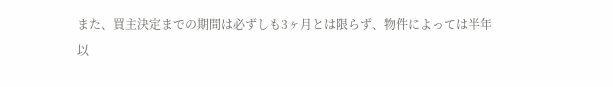また、買主決定までの期間は必ずしも3ヶ月とは限らず、物件によっては半年以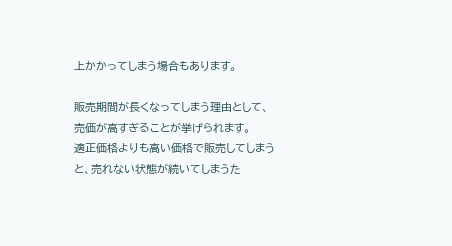上かかってしまう場合もあります。

販売期間が長くなってしまう理由として、売価が高すぎることが挙げられます。
適正価格よりも高い価格で販売してしまうと、売れない状態が続いてしまうた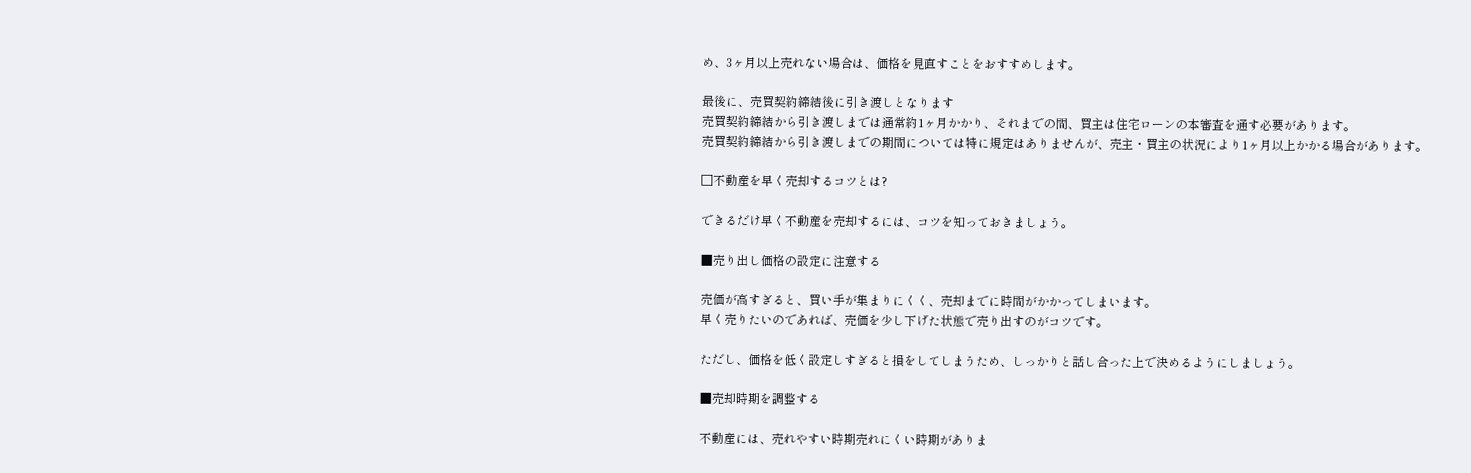め、3ヶ月以上売れない場合は、価格を見直すことをおすすめします。

最後に、売買契約締結後に引き渡しとなります
売買契約締結から引き渡しまでは通常約1ヶ月かかり、それまでの間、買主は住宅ローンの本審査を通す必要があります。
売買契約締結から引き渡しまでの期間については特に規定はありませんが、売主・買主の状況により1ヶ月以上かかる場合があります。

□不動産を早く売却するコツとは?

できるだけ早く不動産を売却するには、コツを知っておきましょう。

■売り出し価格の設定に注意する

売価が高すぎると、買い手が集まりにくく、売却までに時間がかかってしまいます。
早く売りたいのであれば、売価を少し下げた状態で売り出すのがコツです。

ただし、価格を低く設定しすぎると損をしてしまうため、しっかりと話し合った上で決めるようにしましょう。

■売却時期を調整する

不動産には、売れやすい時期売れにくい時期がありま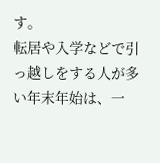す。
転居や入学などで引っ越しをする人が多い年末年始は、一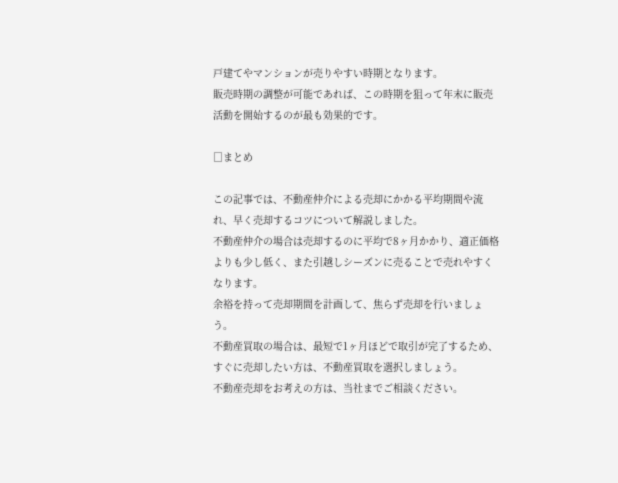戸建てやマンションが売りやすい時期となります。
販売時期の調整が可能であれば、この時期を狙って年末に販売活動を開始するのが最も効果的です。

□まとめ

この記事では、不動産仲介による売却にかかる平均期間や流れ、早く売却するコツについて解説しました。
不動産仲介の場合は売却するのに平均で8ヶ月かかり、適正価格よりも少し低く、また引越しシーズンに売ることで売れやすくなります。
余裕を持って売却期間を計画して、焦らず売却を行いましょう。
不動産買取の場合は、最短で1ヶ月ほどで取引が完了するため、すぐに売却したい方は、不動産買取を選択しましょう。
不動産売却をお考えの方は、当社までご相談ください。